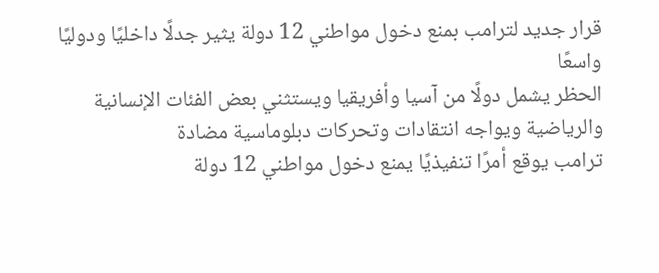قرار جديد لترامب بمنع دخول مواطني 12 دولة يثير جدلًا داخليًا ودوليًا واسعًا
الحظر يشمل دولًا من آسيا وأفريقيا ويستثني بعض الفئات الإنسانية والرياضية ويواجه انتقادات وتحركات دبلوماسية مضادة
ترامب يوقع أمرًا تنفيذيًا يمنع دخول مواطني 12 دولة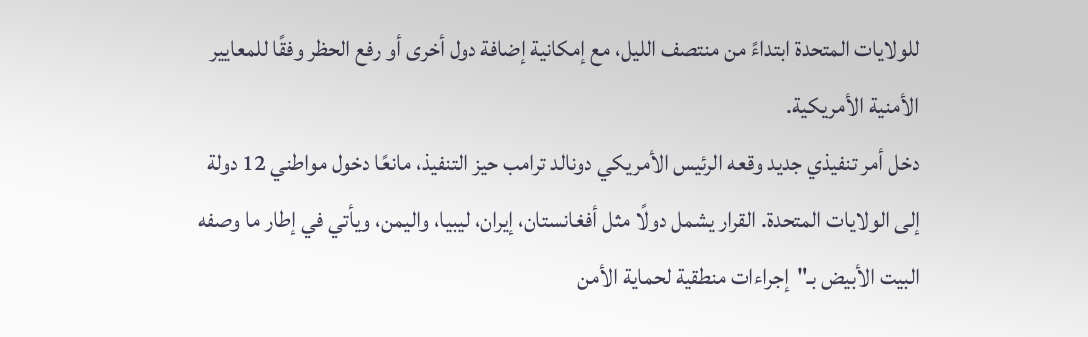للولايات المتحدة ابتداءً من منتصف الليل، مع إمكانية إضافة دول أخرى أو رفع الحظر وفقًا للمعايير الأمنية الأمريكية.
دخل أمر تنفيذي جديد وقعه الرئيس الأمريكي دونالد ترامب حيز التنفيذ، مانعًا دخول مواطني 12 دولة إلى الولايات المتحدة. القرار يشمل دولًا مثل أفغانستان، إيران، ليبيا، واليمن، ويأتي في إطار ما وصفه البيت الأبيض بـ"إجراءات منطقية لحماية الأمن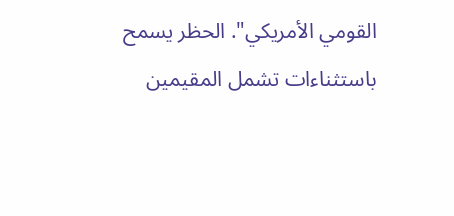القومي الأمريكي". الحظر يسمح باستثناءات تشمل المقيمين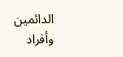الدائمين وأفراد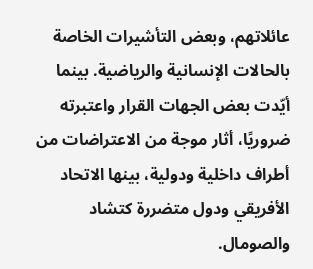عائلاتهم، وبعض التأشيرات الخاصة بالحالات الإنسانية والرياضية. بينما أيّدت بعض الجهات القرار واعتبرته ضروريًا، أثار موجة من الاعتراضات من أطراف داخلية ودولية، بينها الاتحاد الأفريقي ودول متضررة كتشاد والصومال.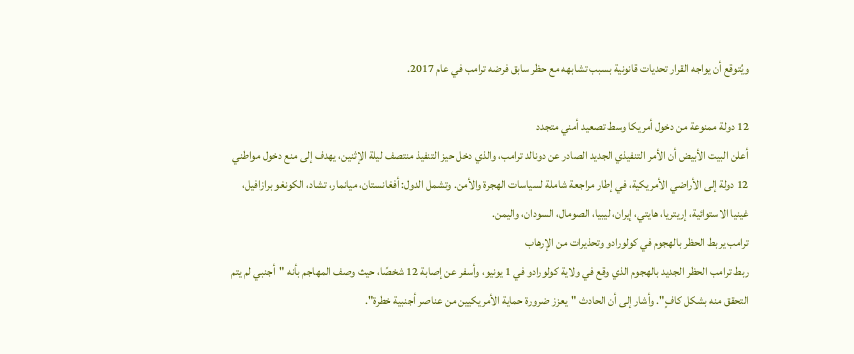ويُتوقع أن يواجه القرار تحديات قانونية بسبب تشابهه مع حظر سابق فرضه ترامب في عام 2017.

12 دولة ممنوعة من دخول أمريكا وسط تصعيد أمني متجدد
أعلن البيت الأبيض أن الأمر التنفيذي الجديد الصادر عن دونالد ترامب، والذي دخل حيز التنفيذ منتصف ليلة الإثنين، يهدف إلى منع دخول مواطني 12 دولة إلى الأراضي الأمريكية، في إطار مراجعة شاملة لسياسات الهجرة والأمن. وتشمل الدول: أفغانستان، ميانمار، تشاد، الكونغو برازافيل، غينيا الاستوائية، إريتريا، هايتي، إيران، ليبيا، الصومال، السودان، واليمن.
ترامب يربط الحظر بالهجوم في كولورادو وتحذيرات من الإرهاب
ربط ترامب الحظر الجديد بالهجوم الذي وقع في ولاية كولورادو في 1 يونيو، وأسفر عن إصابة 12 شخصًا، حيث وصف المهاجم بأنه "أجنبي لم يتم التحقق منه بشكل كافٍ". وأشار إلى أن الحادث "يعزز ضرورة حماية الأمريكيين من عناصر أجنبية خطرة".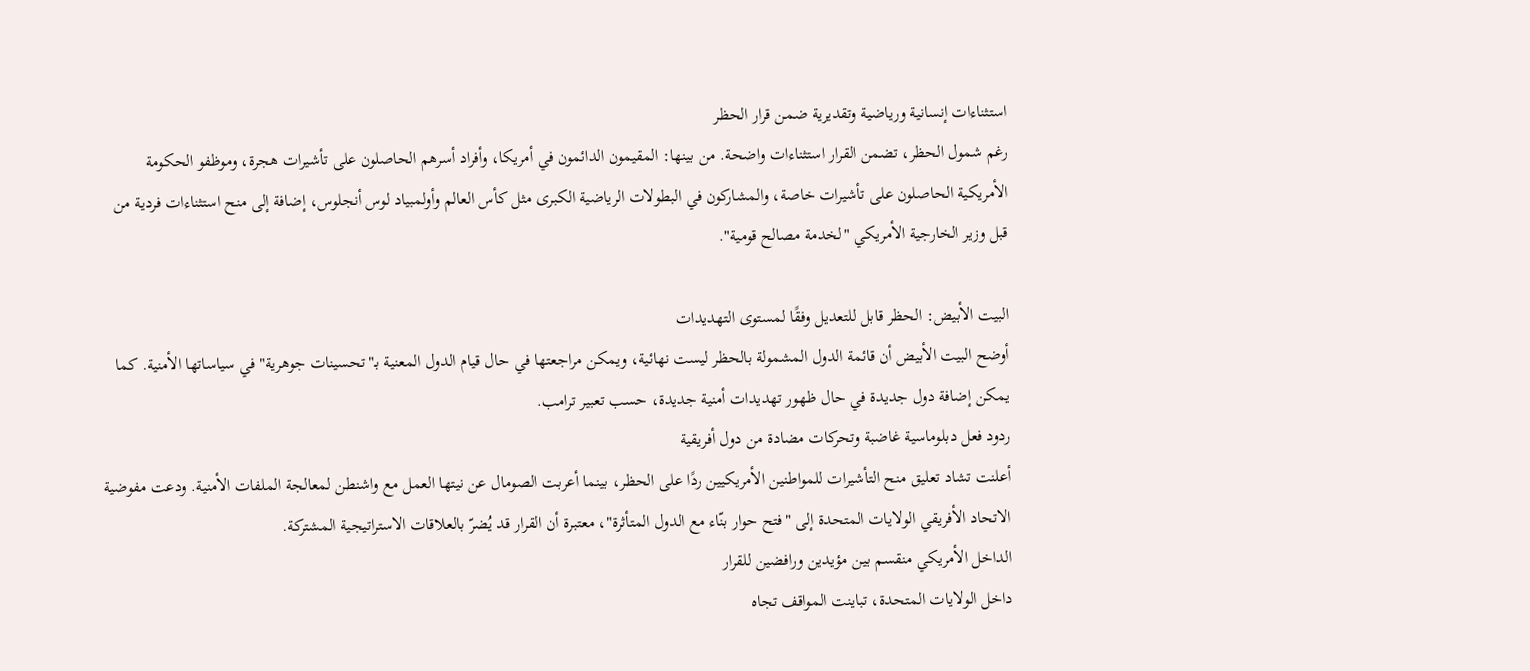استثناءات إنسانية ورياضية وتقديرية ضمن قرار الحظر
رغم شمول الحظر، تضمن القرار استثناءات واضحة. من بينها: المقيمون الدائمون في أمريكا، وأفراد أسرهم الحاصلون على تأشيرات هجرة، وموظفو الحكومة الأمريكية الحاصلون على تأشيرات خاصة، والمشاركون في البطولات الرياضية الكبرى مثل كأس العالم وأولمبياد لوس أنجلوس، إضافة إلى منح استثناءات فردية من قبل وزير الخارجية الأمريكي "لخدمة مصالح قومية".

البيت الأبيض: الحظر قابل للتعديل وفقًا لمستوى التهديدات
أوضح البيت الأبيض أن قائمة الدول المشمولة بالحظر ليست نهائية، ويمكن مراجعتها في حال قيام الدول المعنية بـ"تحسينات جوهرية" في سياساتها الأمنية. كما يمكن إضافة دول جديدة في حال ظهور تهديدات أمنية جديدة، حسب تعبير ترامب.
ردود فعل دبلوماسية غاضبة وتحركات مضادة من دول أفريقية
أعلنت تشاد تعليق منح التأشيرات للمواطنين الأمريكيين ردًا على الحظر، بينما أعربت الصومال عن نيتها العمل مع واشنطن لمعالجة الملفات الأمنية. ودعت مفوضية الاتحاد الأفريقي الولايات المتحدة إلى "فتح حوار بنّاء مع الدول المتأثرة"، معتبرة أن القرار قد يُضرّ بالعلاقات الاستراتيجية المشتركة.
الداخل الأمريكي منقسم بين مؤيدين ورافضين للقرار
داخل الولايات المتحدة، تباينت المواقف تجاه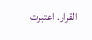القرار. اعتبرت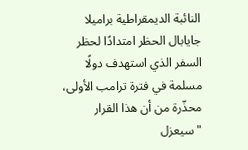النائبة الديمقراطية براميلا جايابال الحظر امتدادًا لحظر السفر الذي استهدف دولًا مسلمة في فترة ترامب الأولى، محذّرة من أن هذا القرار "سيعزل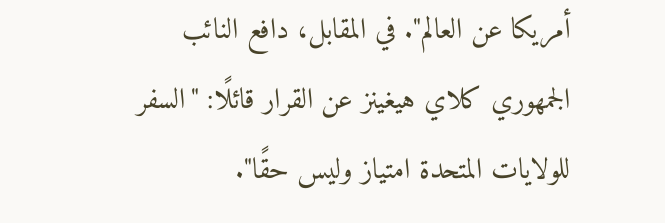أمريكا عن العالم". في المقابل، دافع النائب الجمهوري كلاي هيغينز عن القرار قائلًا: "السفر للولايات المتحدة امتياز وليس حقًا".